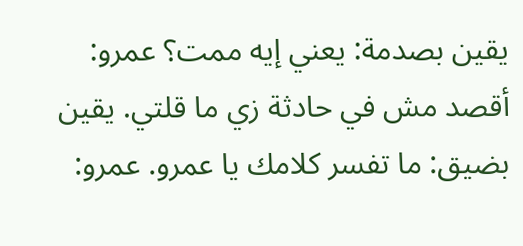يقين بصدمة: يعني إيه ممت؟ عمرو: أقصد مش في حادثة زي ما قلتي. يقين بضيق: ما تفسر كلامك يا عمرو. عمرو: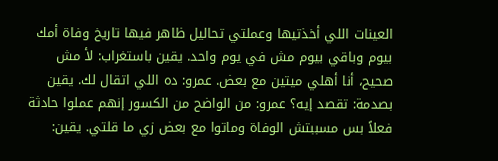العينات اللي أخذتيها وعملتي تحاليل ظاهر فيها تاريخ وفاة أمك بيوم وباقي بيوم مش في يوم واحد. يقين باستغراب: لأ مش صحيح، أنا أهلي ميتين مع بعض. عمرو: ده اللي اتقال لك. يقين بصدمة: تقصد إيه؟ عمرو: من الواضح من الكسور إنهم عملوا حادثة فعلاً بس مسببتش الوفاة وماتوا مع بعض زي ما قلتي. يقين: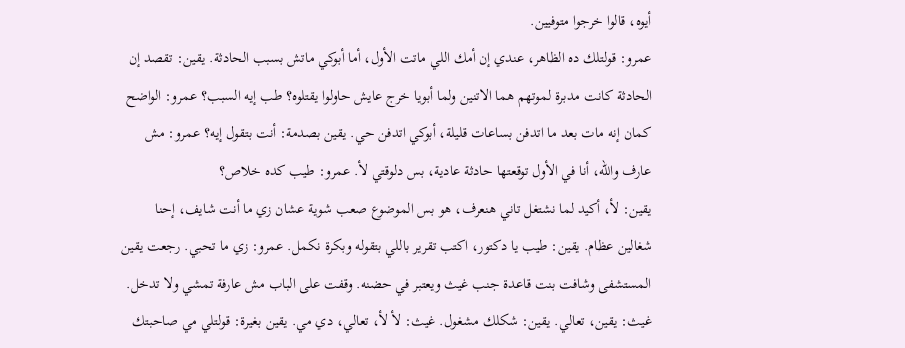أيوه، قالوا خرجوا متوفيين.
عمرو: قولتلك ده الظاهر، عندي إن أمك اللي ماتت الأول، أما أبوكي ماتش بسبب الحادثة. يقين: تقصد إن الحادثة كانت مدبرة لموتهم هما الاتنين ولما أبويا خرج عايش حاولوا يقتلوه؟ طب إيه السبب؟ عمرو: الواضح كمان إنه مات بعد ما اتدفن بساعات قليلة، أبوكي اتدفن حي. يقين بصدمة: أنت بتقول إيه؟ عمرو: مش عارف والله، أنا في الأول توقعتها حادثة عادية، بس دلوقتي لأ. عمرو: طيب كده خلاص؟
يقين: لأ، أكيد لما نشتغل تاني هنعرف، هو بس الموضوع صعب شوية عشان زي ما أنت شايف، إحنا شغالين عظام. يقين: طيب يا دكتور، اكتب تقرير باللي بتقوله وبكرة نكمل. عمرو: زي ما تحبي. رجعت يقين المستشفى وشافت بنت قاعدة جنب غيث ويعتبر في حضنه. وقفت على الباب مش عارفة تمشي ولا تدخل. غيث: يقين، تعالي. يقين: شكلك مشغول. غيث: لأ لأ، تعالي، دي مي. يقين بغيرة: قولتلي مي صاحبتك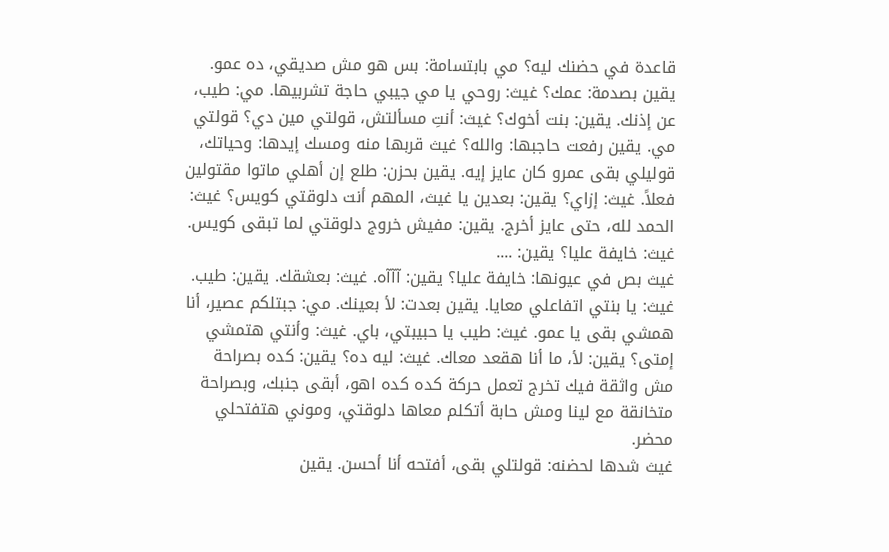قاعدة في حضنك ليه؟ مي بابتسامة: بس هو مش صديقي، ده عمو.
يقين بصدمة: عمك؟ غيث: روحي يا مي جيبي حاجة تشربيها. مي: طيب، عن إذنك. يقين: بنت أخوك؟ غيث: أنتِ مسألتش، قولتي مين دي؟ قولتي مي. يقين رفعت حاجبها: والله؟ غيث قربها منه ومسك إيدها: وحياتك، قوليلي بقى عمرو كان عايز إيه. يقين بحزن: طلع إن أهلي ماتوا مقتولين فعلاً. غيث: إزاي؟ يقين: بعدين يا غيث، المهم أنت دلوقتي كويس؟ غيث: الحمد لله، حتى عايز أخرج. يقين: مفيش خروج دلوقتي لما تبقى كويس. غيث: خايفة عليا؟ يقين: ....
غيث بص في عيونها: خايفة عليا؟ يقين: آآآه. غيث: بعشقك. يقين: طيب. غيث: يا بنتي اتفاعلي معايا. يقين بعدت: لأ بعينك. مي: جبتلكم عصير، أنا همشي بقى يا عمو. غيث: طيب يا حبيبتي، باي. غيث: وأنتي هتمشي إمتى؟ يقين: لأ، ما أنا هقعد معاك. غيث: ليه ده؟ يقين: كده بصراحة مش واثقة فيك تخرج تعمل حركة كده كده اهو، أبقى جنبك، وبصراحة متخانقة مع لينا ومش حابة أتكلم معاها دلوقتي، وموني هتفتحلي محضر.
غيث شدها لحضنه: قولتلي بقى، أفتحه أنا أحسن. يقين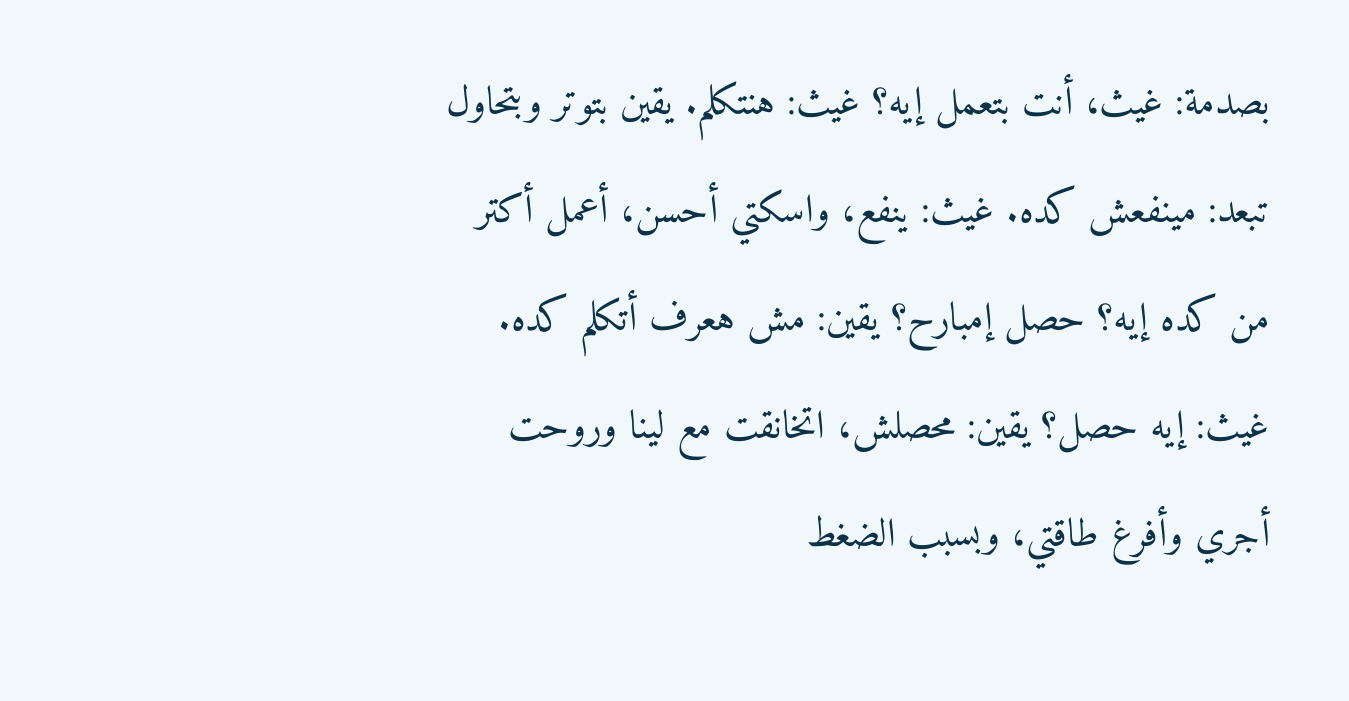بصدمة: غيث، أنت بتعمل إيه؟ غيث: هنتكلم. يقين بتوتر وبتحاول تبعد: مينفعش كده. غيث: ينفع، واسكتي أحسن، أعمل أكتر من كده إيه؟ حصل إمبارح؟ يقين: مش هعرف أتكلم كده. غيث: إيه حصل؟ يقين: محصلش، اتخانقت مع لينا وروحت أجري وأفرغ طاقتي، وبسبب الضغط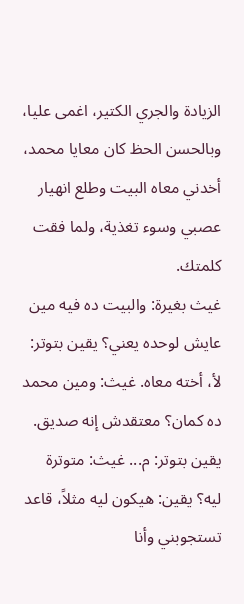الزيادة والجري الكتير، اغمى عليا، وبالحسن الحظ كان معايا محمد، أخدني معاه البيت وطلع انهيار عصبي وسوء تغذية، ولما فقت كلمتك.
غيث بغيرة: والبيت ده فيه مين عايش لوحده يعني؟ يقين بتوتر: لأ، أخته معاه. غيث: ومين محمد ده كمان؟ معتقدش إنه صديق. يقين بتوتر: م... غيث: متوترة ليه؟ يقين: هيكون ليه مثلاً، قاعد تستجوبني وأنا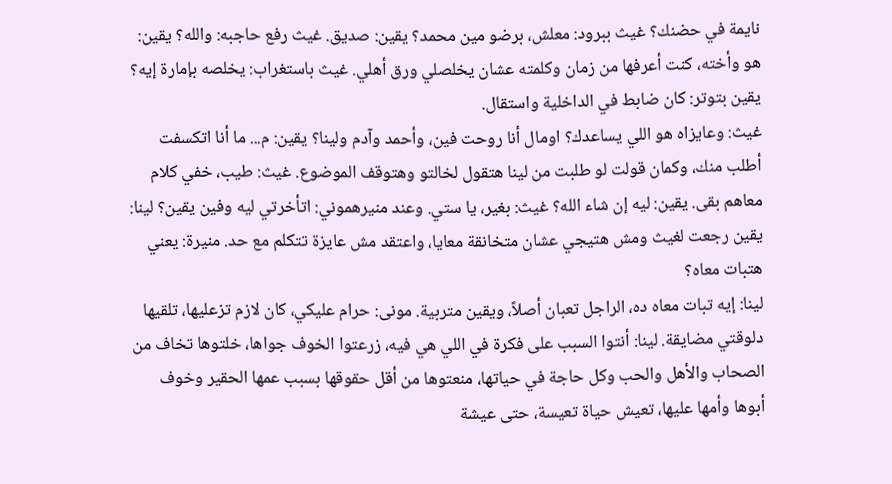نايمة في حضنك؟ غيث ببرود: معلش، برضو مين محمد؟ يقين: صديق. غيث رفع حاجبه: والله؟ يقين: هو وأخته، كنت أعرفها من زمان وكلمته عشان يخلصلي ورق أهلي. غيث باستغراب: يخلصه بإمارة إيه؟ يقين بتوتر: كان ضابط في الداخلية واستقال.
غيث: وعايزاه هو اللي يساعدك؟ اومال أنا روحت فين، وأحمد وآدم ولينا؟ يقين: م... ما أنا اتكسفت أطلب منك، وكمان قولت لو طلبت من لينا هتقول لخالتو وهتوقف الموضوع. غيث: طيب، خفي كلام معاهم بقى. يقين: ليه إن شاء الله؟ غيث: بغير، يا ستي. وعند منيرهموني: اتأخرتي ليه وفين يقين؟ لينا: يقين رجعت لغيث ومش هتيجي عشان متخانقة معايا، واعتقد مش عايزة تتكلم مع حد. منيرة: يعني هتبات معاه؟
لينا: إيه تبات معاه ده، الراجل تعبان أصلاً، ويقين متربية. مونى: حرام عليكي، كان لازم تزعليها، تلقيها دلوقتي مضايقة. لينا: أنتوا السبب على فكرة في اللي هي فيه، زرعتوا الخوف جواها، خلتوها تخاف من الصحاب والأهل والحب وكل حاجة في حياتها، منعتوها من أقل حقوقها بسبب عمها الحقير وخوف أبوها وأمها عليها، تعيش حياة تعيسة، حتى عيشة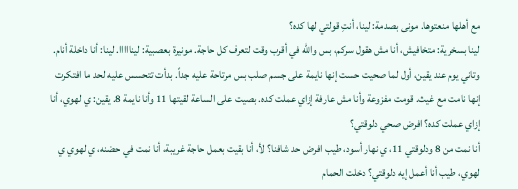مع أهلها منعتوها. مونى بصدمة: لينا، أنتِ قولتي لها كده؟
لينا بسخرية: متخافيش، أنا مش هقول سركم، بس والله في أقرب وقت لتعرف كل حاجة. مونيرة بعصبية: لينااااا. لينا: أنا داخلة أنام. وتاني يوم عند يقين، أول لما صحيت حست إنها نايمة على جسم صلب بس مرتاحة عليه جداً. بدأت تتحسس عليه لحد ما افتكرت إنها نامت مع غيث. قومت مفزوعة وأنا مش عارفة إزاي عملت كده. بصيت على الساعة لقيتها 11 وأنا نايمة 8. يقين: ي لهوي، أنا إزاي عملت كده؟ افرض صحي دلوقتي؟
أنا نمت من 8 ودلوقتي 11، ي نهار أسود، طيب افرض حد شافنا؟ لأ، أنا بقيت بعمل حاجة غريبة، أنا نمت في حضنه، ي لهوي ي لهوي، طيب أنا أعمل إيه دلوقتي؟ دخلت الحمام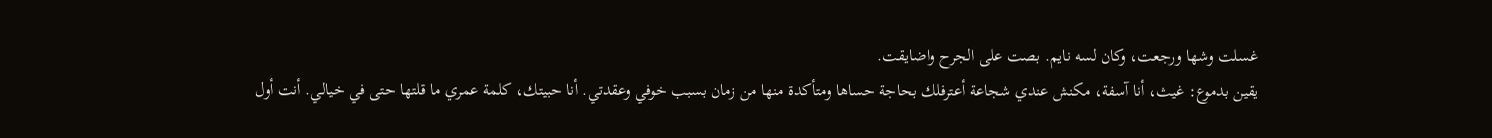غسلت وشها ورجعت، وكان لسه نايم. بصت على الجرح واضايقت.
يقين بدموع: غيث، أنا آسفة، مكنش عندي شجاعة أعترفلك بحاجة حساها ومتأكدة منها من زمان بسبب خوفي وعقدتي. أنا حبيتك، كلمة عمري ما قلتها حتى في خيالي. أنت أول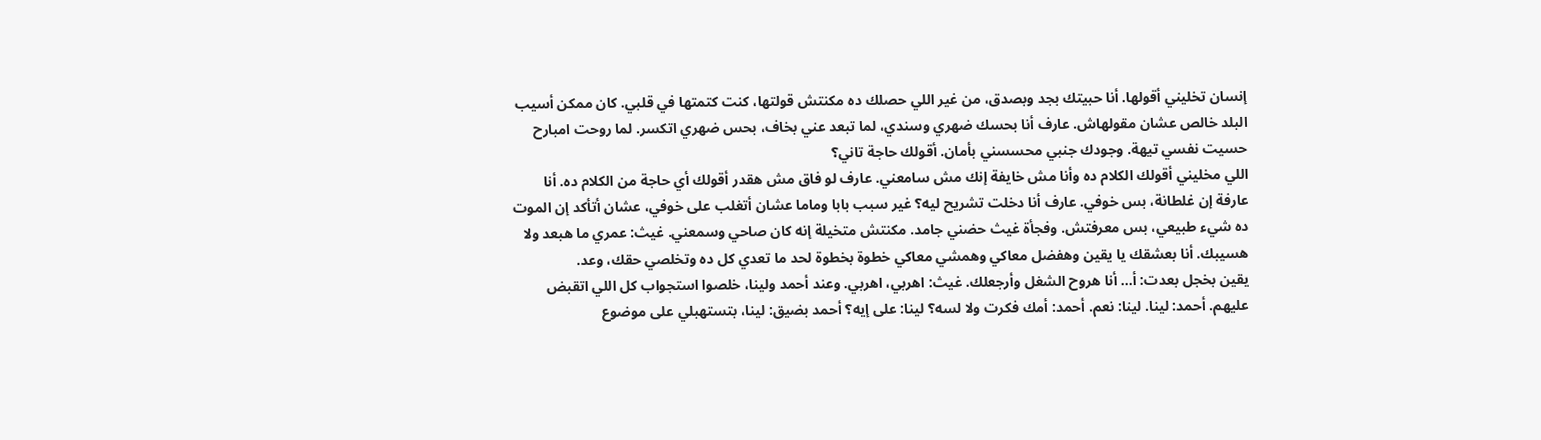إنسان تخليني أقولها. أنا حبيتك بجد وبصدق، من غير اللي حصلك ده مكنتش قولتها، كنت كتمتها في قلبي. كان ممكن أسيب البلد خالص عشان مقولهاش. عارف أنا بحسك ضهري وسندي، لما تبعد عني بخاف، بحس ضهري اتكسر. لما روحت امبارح حسيت نفسي تيهة. وجودك جنبي محسسني بأمان. أقولك حاجة تاني؟
اللي مخليني أقولك الكلام ده وأنا مش خايفة إنك مش سامعني. عارف لو فاق مش هقدر أقولك أي حاجة من الكلام ده. أنا عارفة إن غلطانة، بس خوفي. عارف أنا دخلت تشريح ليه؟ غير سبب بابا وماما عشان أتغلب على خوفي، عشان أتأكد إن الموت ده شيء طبيعي، بس معرفتش. وفجأة غيث حضني جامد. مكنتش متخيلة إنه كان صاحي وسمعني. غيث: عمري ما هبعد ولا هسيبك. أنا بعشقك يا يقين وهفضل معاكي وهمشي معاكي خطوة بخطوة لحد ما تعدي كل ده وتخلصي حقك، وعد.
يقين بخجل بعدت: أ... أنا هروح الشغل وأرجعلك. غيث: اهربي، اهربي. وعند أحمد ولينا، خلصوا استجواب كل اللي اتقبض عليهم. أحمد: لينا. لينا: نعم. أحمد: أمك فكرت ولا لسه؟ لينا: على إيه؟ أحمد بضيق: لينا، بتستهبلي على موضوع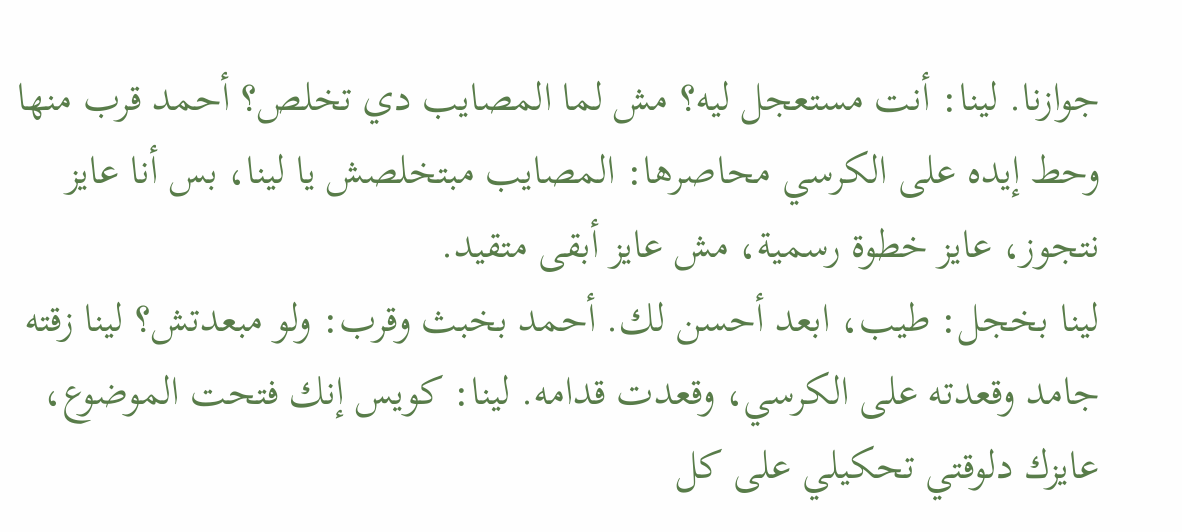جوازنا. لينا: أنت مستعجل ليه؟ مش لما المصايب دي تخلص؟ أحمد قرب منها وحط إيده على الكرسي محاصرها: المصايب مبتخلصش يا لينا، بس أنا عايز نتجوز، عايز خطوة رسمية، مش عايز أبقى متقيد.
لينا بخجل: طيب، ابعد أحسن لك. أحمد بخبث وقرب: ولو مبعدتش؟ لينا زقته جامد وقعدته على الكرسي، وقعدت قدامه. لينا: كويس إنك فتحت الموضوع، عايزك دلوقتي تحكيلي على كل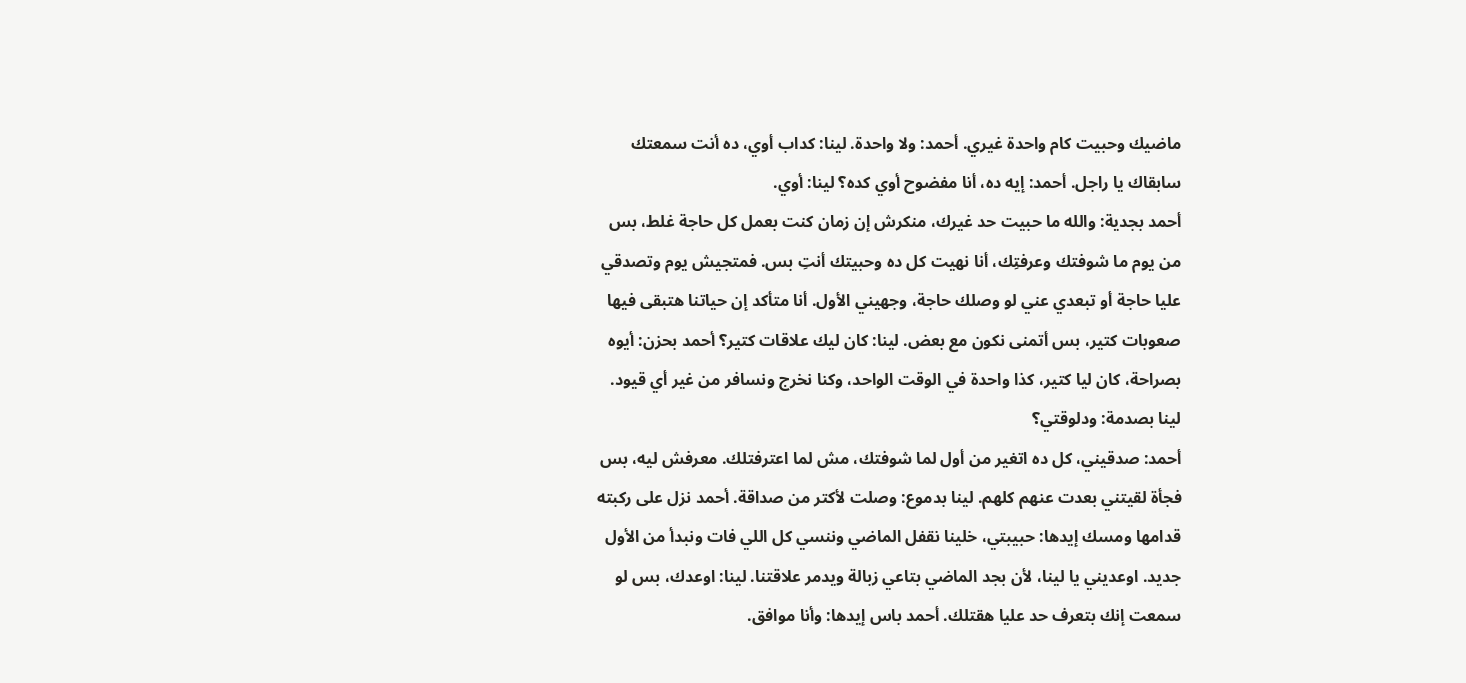ماضيك وحبيت كام واحدة غيري. أحمد: ولا واحدة. لينا: كداب أوي، ده أنت سمعتك سابقاك يا راجل. أحمد: إيه ده، أنا مفضوح أوي كده؟ لينا: أوي.
أحمد بجدية: والله ما حبيت حد غيرك، منكرش إن زمان كنت بعمل كل حاجة غلط، بس من يوم ما شوفتك وعرفتِك، أنا نهيت كل ده وحبيتك أنتِ بس. فمتجيش يوم وتصدقي عليا حاجة أو تبعدي عني لو وصلك حاجة، وجهيني الأول. أنا متأكد إن حياتنا هتبقى فيها صعوبات كتير، بس أتمنى نكون مع بعض. لينا: كان ليك علاقات كتير؟ أحمد بحزن: أيوه بصراحة، كان ليا كتير، كذا واحدة في الوقت الواحد، وكنا نخرج ونسافر من غير أي قيود. لينا بصدمة: ودلوقتي؟
أحمد: صدقيني، كل ده اتغير من أول لما شوفتك، مش لما اعترفتلك. معرفش ليه، بس فجأة لقيتني بعدت عنهم كلهم. لينا بدموع: وصلت لأكتر من صداقة. أحمد نزل على ركبته قدامها ومسك إيدها: حبيبتي، خلينا نقفل الماضي وننسي كل اللي فات ونبدأ من الأول جديد. اوعديني يا لينا، لأن بجد الماضي بتاعي زبالة ويدمر علاقتنا. لينا: اوعدك، بس لو سمعت إنك بتعرف حد عليا هقتلك. أحمد باس إيدها: وأنا موافق.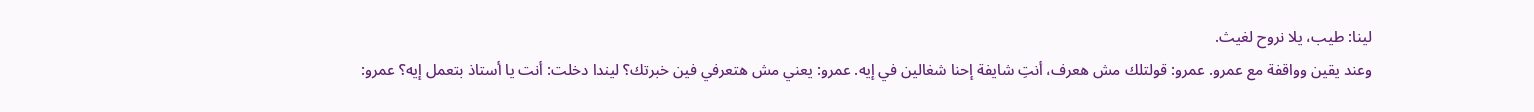لينا: طيب، يلا نروح لغيث.
وعند يقين وواقفة مع عمرو. عمرو: قولتلك مش هعرف، أنتِ شايفة إحنا شغالين في إيه. عمرو: يعني مش هتعرفي فين خبرتك؟ ليندا دخلت: أنت يا أستاذ بتعمل إيه؟ عمرو: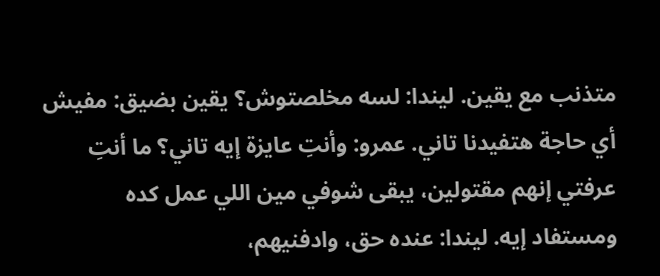متذنب مع يقين. ليندا: لسه مخلصتوش؟ يقين بضيق: مفيش أي حاجة هتفيدنا تاني. عمرو: وأنتِ عايزة إيه تاني؟ ما أنتِ عرفتي إنهم مقتولين، يبقى شوفي مين اللي عمل كده ومستفاد إيه. ليندا: عنده حق، وادفنيهم،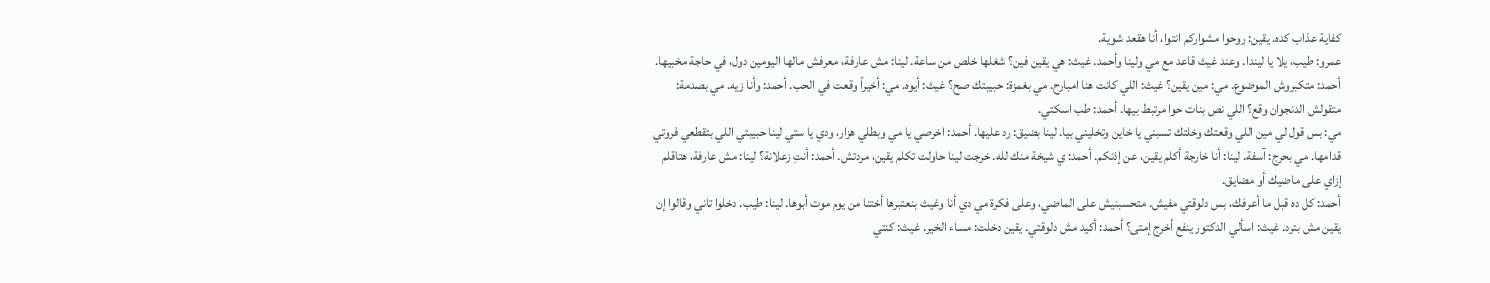كفاية عذاب كده. يقين: روحوا مشواركم انتوا، أنا هقعد شوية.
عمرو: طيب، يلا يا ليندا. وعند غيث قاعد مع مي ولينا وأحمد. غيث: هي يقين فين؟ شغلها خلص من ساعة. لينا: مش عارفة، معرفش مالها اليومين دول، في حاجة مخبيها. أحمد: متكبروش الموضوع. مي: مين يقين؟ غيث: اللي كانت هنا امبارح. مي بغمزة: حبيبتك صح؟ غيث: أيوه. مي: أخيراً وقعت في الحب. أحمد: وأنا زيه. مي بصدمة: متقولش الدنجوان وقع؟ اللي نص بنات حوا مرتبط بيها. أحمد: طب اسكتي.
مي: بس قول لي مين اللي وقعتك وخلتك تسبني يا خاين وتخليني بيا. لينا بضيق: رد عليها. أحمد: اخرصي يا مي وبطلي هزار، ودي يا ستي لينا حبيبتي اللي بتقطعي فروتي قدامها. مي بحرج: آسفة. لينا: أنا خارجة أكلم يقين، عن إذنكم. أحمد: ي شيخة منك لله. خرجت لينا حاولت تكلم يقين، مردتش. أحمد: أنتِ زعلانة؟ لينا: مش عارفة، هتاقلم إزاي على ماضيك أو مضايق.
أحمد: كل ده قبل ما أعرفك، بس دلوقتي مفيش. متحسبنيش على الماضي، وعلى فكرة مي دي أنا وغيث بنعتبرها أختنا من يوم موت أبوها. لينا: طيب. دخلوا تاني وقالوا إن يقين مش بترد. غيث: اسألي الدكتور ينفع أخرج إمتى؟ أحمد: أكيد مش دلوقتي. يقين دخلت: مساء الخير. غيث: كنتي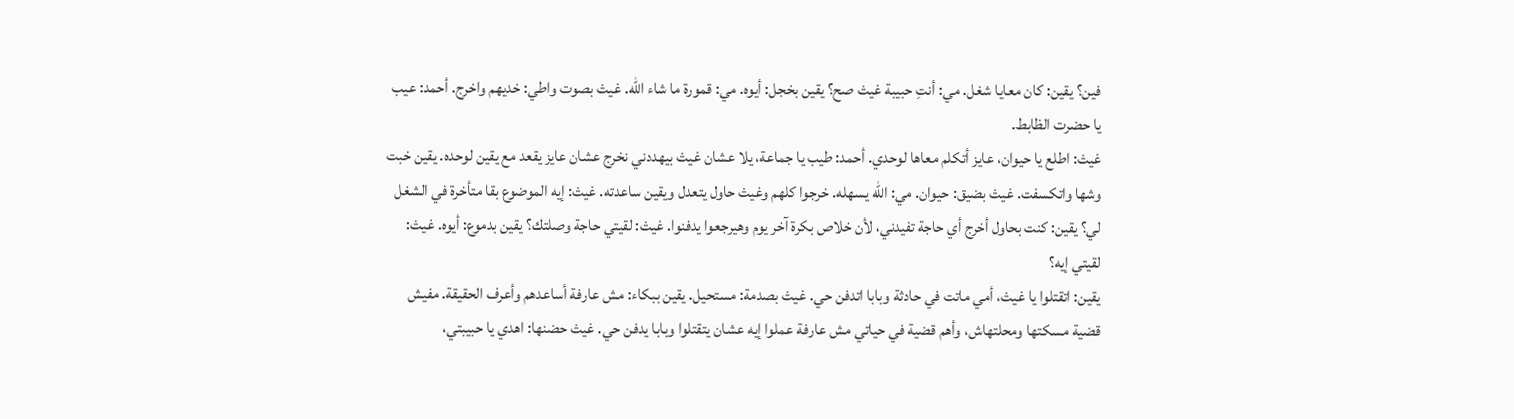فين؟ يقين: كان معايا شغل. مي: أنتِ حبيبة غيث صح؟ يقين بخجل: أيوه. مي: قمورة ما شاء الله. غيث بصوت واطي: خديهم واخرج. أحمد: عيب يا حضرت الظابط.
غيث: اطلع يا حيوان، عايز أتكلم معاها لوحدي. أحمد: طيب يا جماعة، يلا عشان غيث بيهددني نخرج عشان عايز يقعد مع يقين لوحده. يقين خبت وشها واتكسفت. غيث بضيق: حيوان. مي: الله يسهله. خرجوا كلهم وغيث حاول يتعدل ويقين ساعدته. غيث: إيه الموضوع بقا متأخرة في الشغل لي؟ يقين: كنت بحاول أخرج أي حاجة تفيدني، لأن خلاص بكرة آخر يوم وهيرجعوا يدفنوا. غيث: لقيتي حاجة وصلتك؟ يقين بدموع: أيوه. غيث: لقيتي إيه؟
يقين: اتقتلوا يا غيث، أمي ماتت في حادثة وبابا اتدفن حي. غيث بصدمة: مستحيل. يقين ببكاء: مش عارفة أساعدهم وأعرف الحقيقة. مفيش قضية مسكتها ومحلتهاش، وأهم قضية في حياتي مش عارفة عملوا إيه عشان يتقتلوا وبابا يدفن حي. غيث حضنها: اهدي يا حبيبتي،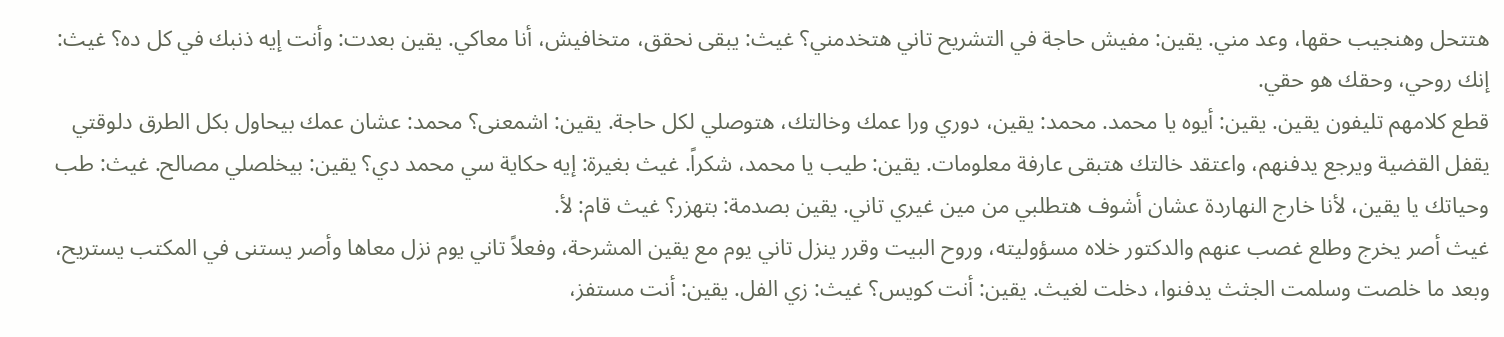هتتحل وهنجيب حقها، وعد مني. يقين: مفيش حاجة في التشريح تاني هتخدمني؟ غيث: يبقى نحقق، متخافيش، أنا معاكي. يقين بعدت: وأنت إيه ذنبك في كل ده؟ غيث: إنك روحي، وحقك هو حقي.
قطع كلامهم تليفون يقين. يقين: أيوه يا محمد. محمد: يقين، دوري ورا عمك وخالتك، هتوصلي لكل حاجة. يقين: اشمعنى؟ محمد: عشان عمك بيحاول بكل الطرق دلوقتي يقفل القضية ويرجع يدفنهم، واعتقد خالتك هتبقى عارفة معلومات. يقين: طيب يا محمد، شكراً. غيث بغيرة: إيه حكاية سي محمد دي؟ يقين: بيخلصلي مصالح. غيث: طب وحياتك يا يقين، لأنا خارج النهاردة عشان أشوف هتطلبي من مين غيري تاني. يقين بصدمة: بتهزر؟ غيث قام: لأ.
غيث أصر يخرج وطلع غصب عنهم والدكتور خلاه مسؤوليته، وروح البيت وقرر ينزل تاني يوم مع يقين المشرحة، وفعلاً تاني يوم نزل معاها وأصر يستنى في المكتب يستريح، وبعد ما خلصت وسلمت الجثث يدفنوا، دخلت لغيث. يقين: أنت كويس؟ غيث: زي الفل. يقين: أنت مستفز،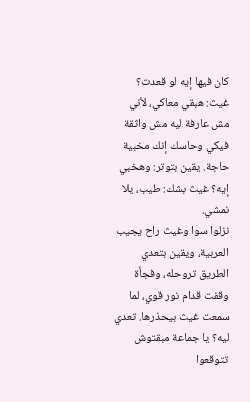كان فيها إيه لو قعدت؟ غيث: هبقي معاكي، لأني مش عارفة ليه مش واثقة فيكي وحاسك إنك مخبية حاجة. يقين بتوتر: وهخبي إيه؟ غيث بشك: طيب، يلا نمشي.
نزلوا سوا وغيث راح يجيب العربية، ويقين بتعدي الطريق تروحله، وفجأة وقفت قدام نور قوي، لما سمعت غيث بيحذرها. تعدي ليه؟ يا جماعة مبقتوش تتوقعوا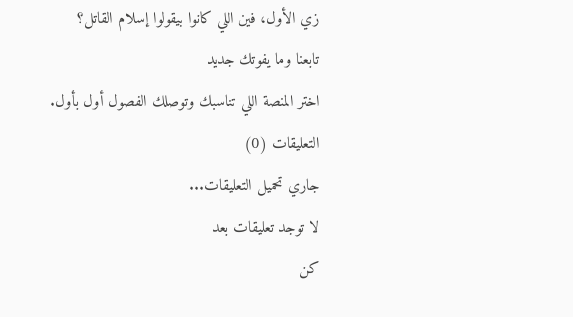زي الأول، فين اللي كانوا بيقولوا إسلام القاتل؟
تابعنا وما يفوتك جديد
اختر المنصة اللي تناسبك وتوصلك الفصول أول بأول.
التعليقات (0)
جاري تحميل التعليقات...
لا توجد تعليقات بعد
كن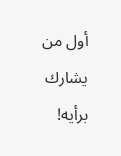أول من يشارك برأيه!